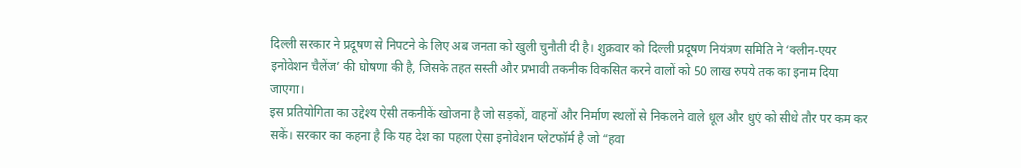दिल्ली सरकार ने प्रदूषण से निपटने के लिए अब जनता को खुली चुनौती दी है। शुक्रवार को दिल्ली प्रदूषण नियंत्रण समिति ने ‘क्लीन-एयर इनोवेशन चैलेंज’ की घोषणा की है, जिसके तहत सस्ती और प्रभावी तकनीक विकसित करने वालों को 50 लाख रुपये तक का इनाम दिया जाएगा।
इस प्रतियोगिता का उद्देश्य ऐसी तकनीकें खोजना है जो सड़कों, वाहनों और निर्माण स्थलों से निकलने वाले धूल और धुएं को सीधे तौर पर कम कर सकें। सरकार का कहना है कि यह देश का पहला ऐसा इनोवेशन प्लेटफॉर्म है जो “हवा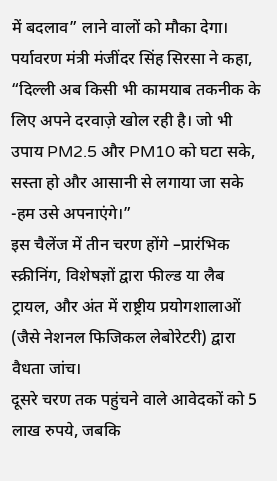में बदलाव” लाने वालों को मौका देगा।
पर्यावरण मंत्री मंजींदर सिंह सिरसा ने कहा, “दिल्ली अब किसी भी कामयाब तकनीक के लिए अपने दरवाज़े खोल रही है। जो भी उपाय PM2.5 और PM10 को घटा सके, सस्ता हो और आसानी से लगाया जा सके -हम उसे अपनाएंगे।”
इस चैलेंज में तीन चरण होंगे –प्रारंभिक स्क्रीनिंग, विशेषज्ञों द्वारा फील्ड या लैब ट्रायल, और अंत में राष्ट्रीय प्रयोगशालाओं (जैसे नेशनल फिजिकल लेबोरेटरी) द्वारा वैधता जांच।
दूसरे चरण तक पहुंचने वाले आवेदकों को 5 लाख रुपये, जबकि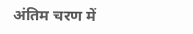अंतिम चरण में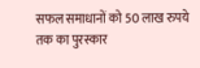सफल समाधानों को 50 लाख रुपये तक का पुरस्कार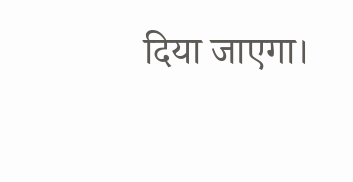दिया जाएगा।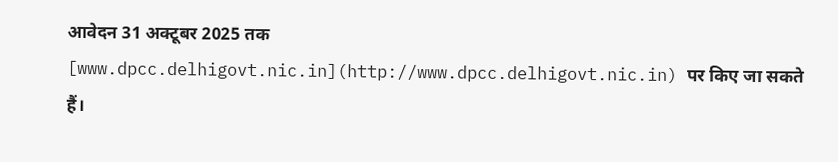आवेदन 31 अक्टूबर 2025 तक [www.dpcc.delhigovt.nic.in](http://www.dpcc.delhigovt.nic.in) पर किए जा सकते हैं।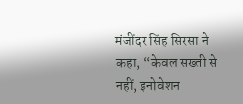मंजींदर सिंह सिरसा ने कहा, “केवल सख्ती से नहीं, इनोवेशन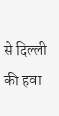से दिल्ली की हवा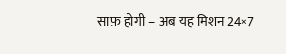साफ़ होगी – अब यह मिशन 24×7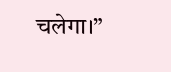चलेगा।”